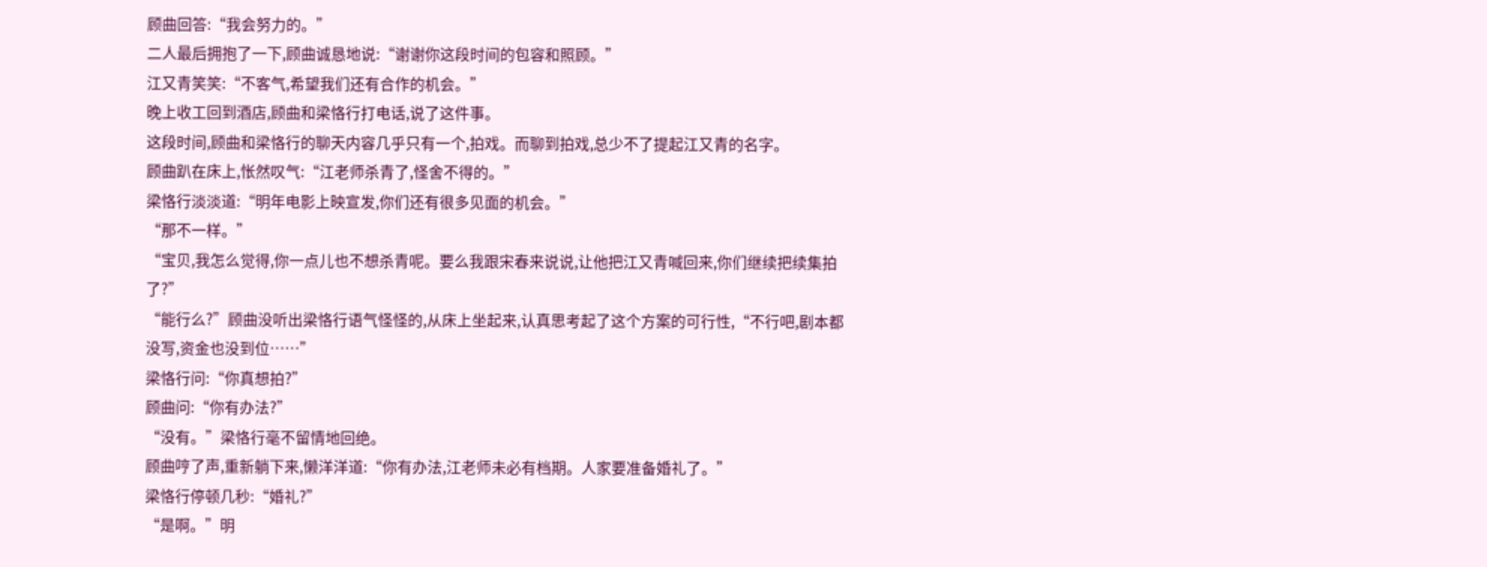顾曲回答:“我会努力的。”
二人最后拥抱了一下,顾曲诚恳地说:“谢谢你这段时间的包容和照顾。”
江又青笑笑:“不客气,希望我们还有合作的机会。”
晚上收工回到酒店,顾曲和梁恪行打电话,说了这件事。
这段时间,顾曲和梁恪行的聊天内容几乎只有一个,拍戏。而聊到拍戏,总少不了提起江又青的名字。
顾曲趴在床上,怅然叹气:“江老师杀青了,怪舍不得的。”
梁恪行淡淡道:“明年电影上映宣发,你们还有很多见面的机会。”
“那不一样。”
“宝贝,我怎么觉得,你一点儿也不想杀青呢。要么我跟宋春来说说,让他把江又青喊回来,你们继续把续集拍了?”
“能行么?”顾曲没听出梁恪行语气怪怪的,从床上坐起来,认真思考起了这个方案的可行性,“不行吧,剧本都没写,资金也没到位……”
梁恪行问:“你真想拍?”
顾曲问:“你有办法?”
“没有。”梁恪行毫不留情地回绝。
顾曲哼了声,重新躺下来,懒洋洋道:“你有办法,江老师未必有档期。人家要准备婚礼了。”
梁恪行停顿几秒:“婚礼?”
“是啊。”明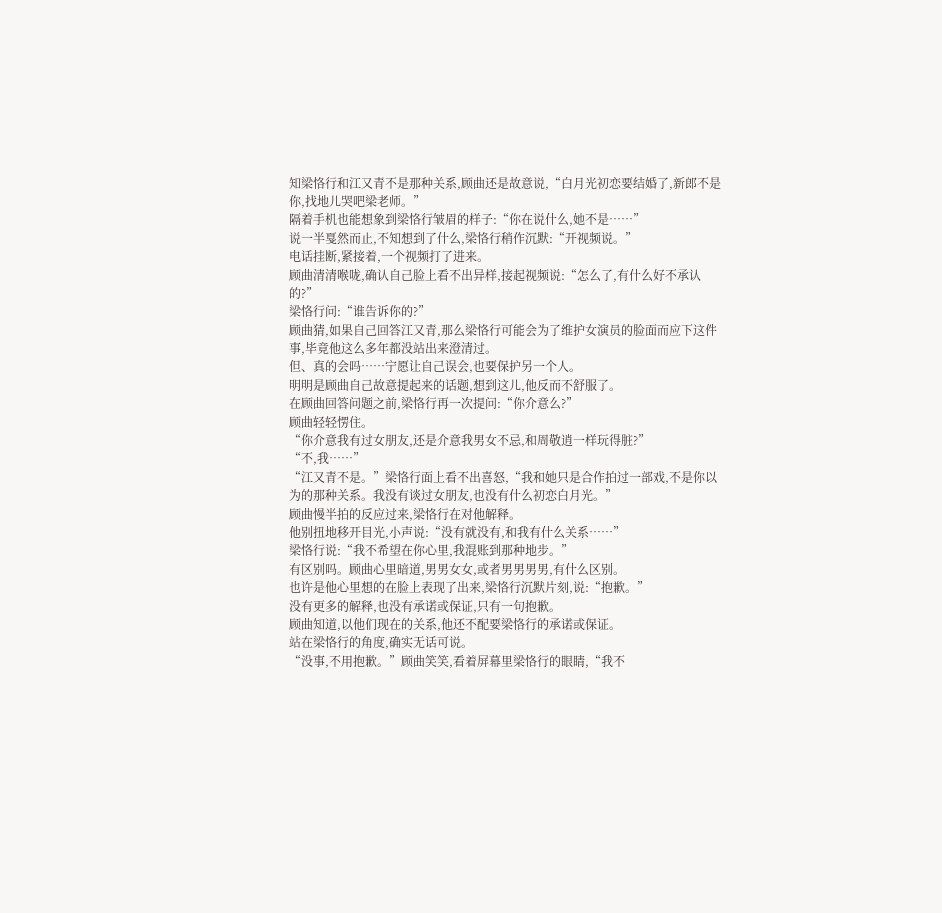知梁恪行和江又青不是那种关系,顾曲还是故意说,“白月光初恋要结婚了,新郎不是你,找地儿哭吧梁老师。”
隔着手机也能想象到梁恪行皱眉的样子:“你在说什么,她不是……”
说一半戛然而止,不知想到了什么,梁恪行稍作沉默:“开视频说。”
电话挂断,紧接着,一个视频打了进来。
顾曲清清喉咙,确认自己脸上看不出异样,接起视频说:“怎么了,有什么好不承认的?”
梁恪行问:“谁告诉你的?”
顾曲猜,如果自己回答江又青,那么梁恪行可能会为了维护女演员的脸面而应下这件事,毕竟他这么多年都没站出来澄清过。
但、真的会吗……宁愿让自己误会,也要保护另一个人。
明明是顾曲自己故意提起来的话题,想到这儿,他反而不舒服了。
在顾曲回答问题之前,梁恪行再一次提问:“你介意么?”
顾曲轻轻愣住。
“你介意我有过女朋友,还是介意我男女不忌,和周敬逍一样玩得脏?”
“不,我……”
“江又青不是。”梁恪行面上看不出喜怒,“我和她只是合作拍过一部戏,不是你以为的那种关系。我没有谈过女朋友,也没有什么初恋白月光。”
顾曲慢半拍的反应过来,梁恪行在对他解释。
他别扭地移开目光,小声说:“没有就没有,和我有什么关系……”
梁恪行说:“我不希望在你心里,我混账到那种地步。”
有区别吗。顾曲心里暗道,男男女女,或者男男男男,有什么区别。
也许是他心里想的在脸上表现了出来,梁恪行沉默片刻,说:“抱歉。”
没有更多的解释,也没有承诺或保证,只有一句抱歉。
顾曲知道,以他们现在的关系,他还不配要梁恪行的承诺或保证。
站在梁恪行的角度,确实无话可说。
“没事,不用抱歉。”顾曲笑笑,看着屏幕里梁恪行的眼睛,“我不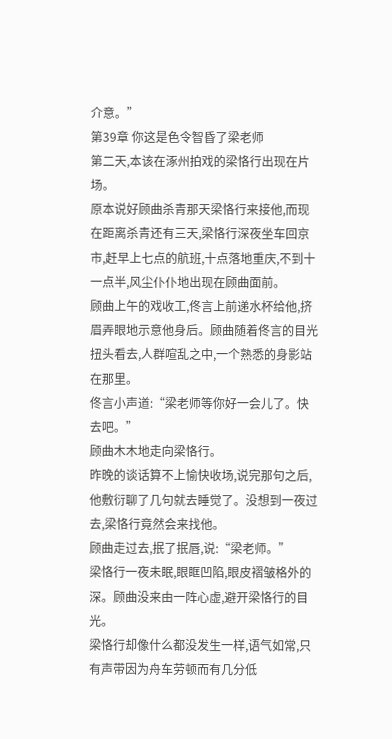介意。”
第39章 你这是色令智昏了梁老师
第二天,本该在涿州拍戏的梁恪行出现在片场。
原本说好顾曲杀青那天梁恪行来接他,而现在距离杀青还有三天,梁恪行深夜坐车回京市,赶早上七点的航班,十点落地重庆,不到十一点半,风尘仆仆地出现在顾曲面前。
顾曲上午的戏收工,佟言上前递水杯给他,挤眉弄眼地示意他身后。顾曲随着佟言的目光扭头看去,人群喧乱之中,一个熟悉的身影站在那里。
佟言小声道:“梁老师等你好一会儿了。快去吧。”
顾曲木木地走向梁恪行。
昨晚的谈话算不上愉快收场,说完那句之后,他敷衍聊了几句就去睡觉了。没想到一夜过去,梁恪行竟然会来找他。
顾曲走过去,抿了抿唇,说:“梁老师。”
梁恪行一夜未眠,眼眶凹陷,眼皮褶皱格外的深。顾曲没来由一阵心虚,避开梁恪行的目光。
梁恪行却像什么都没发生一样,语气如常,只有声带因为舟车劳顿而有几分低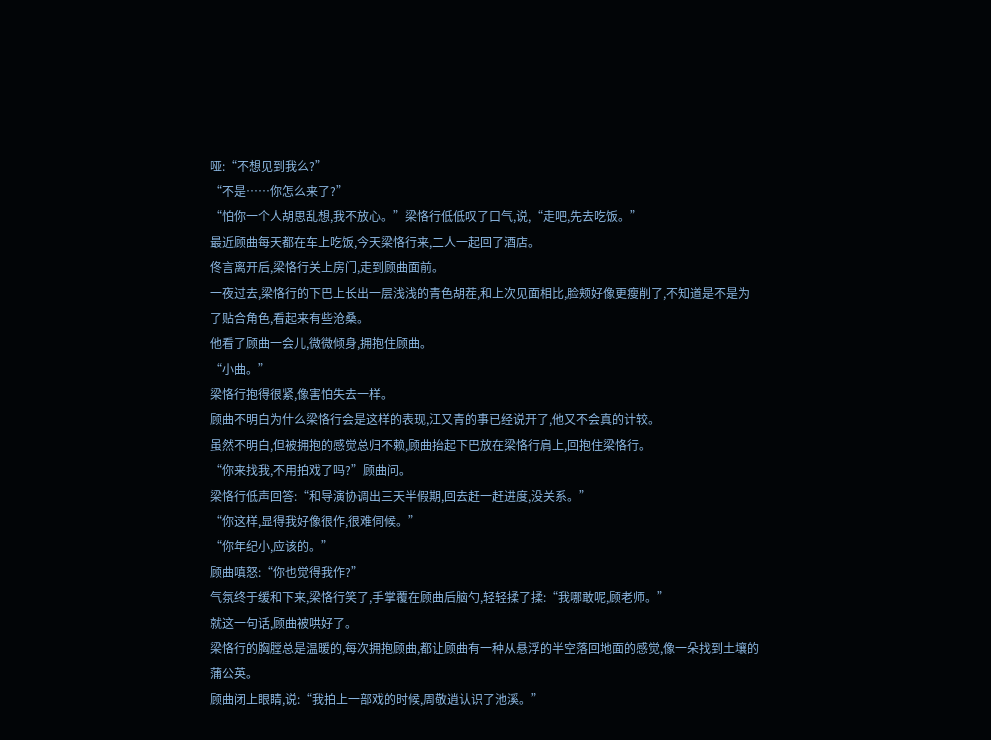哑:“不想见到我么?”
“不是……你怎么来了?”
“怕你一个人胡思乱想,我不放心。”梁恪行低低叹了口气,说,“走吧,先去吃饭。”
最近顾曲每天都在车上吃饭,今天梁恪行来,二人一起回了酒店。
佟言离开后,梁恪行关上房门,走到顾曲面前。
一夜过去,梁恪行的下巴上长出一层浅浅的青色胡茬,和上次见面相比,脸颊好像更瘦削了,不知道是不是为了贴合角色,看起来有些沧桑。
他看了顾曲一会儿,微微倾身,拥抱住顾曲。
“小曲。”
梁恪行抱得很紧,像害怕失去一样。
顾曲不明白为什么梁恪行会是这样的表现,江又青的事已经说开了,他又不会真的计较。
虽然不明白,但被拥抱的感觉总归不赖,顾曲抬起下巴放在梁恪行肩上,回抱住梁恪行。
“你来找我,不用拍戏了吗?”顾曲问。
梁恪行低声回答:“和导演协调出三天半假期,回去赶一赶进度,没关系。”
“你这样,显得我好像很作,很难伺候。”
“你年纪小,应该的。”
顾曲嗔怒:“你也觉得我作?”
气氛终于缓和下来,梁恪行笑了,手掌覆在顾曲后脑勺,轻轻揉了揉:“我哪敢呢,顾老师。”
就这一句话,顾曲被哄好了。
梁恪行的胸膛总是温暖的,每次拥抱顾曲,都让顾曲有一种从悬浮的半空落回地面的感觉,像一朵找到土壤的蒲公英。
顾曲闭上眼睛,说:“我拍上一部戏的时候,周敬逍认识了池溪。”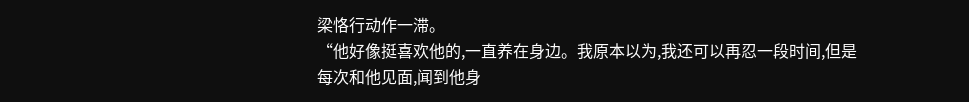梁恪行动作一滞。
“他好像挺喜欢他的,一直养在身边。我原本以为,我还可以再忍一段时间,但是每次和他见面,闻到他身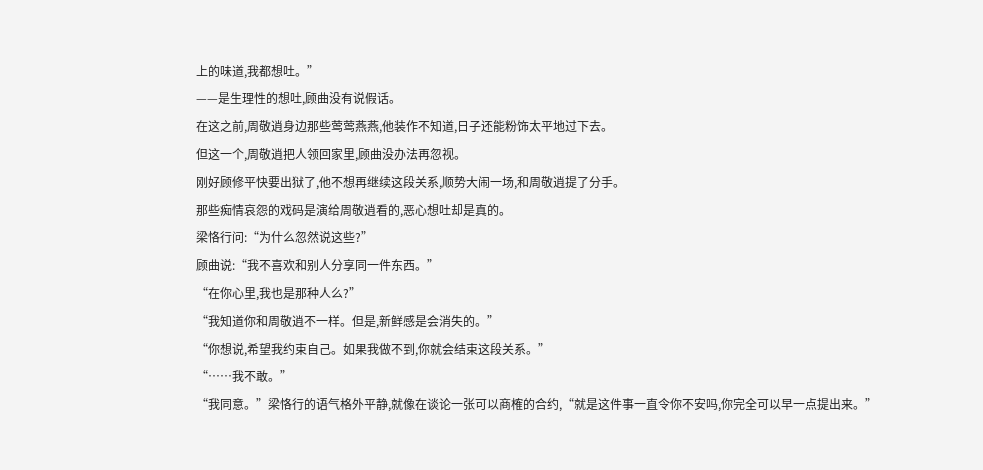上的味道,我都想吐。”
——是生理性的想吐,顾曲没有说假话。
在这之前,周敬逍身边那些莺莺燕燕,他装作不知道,日子还能粉饰太平地过下去。
但这一个,周敬逍把人领回家里,顾曲没办法再忽视。
刚好顾修平快要出狱了,他不想再继续这段关系,顺势大闹一场,和周敬逍提了分手。
那些痴情哀怨的戏码是演给周敬逍看的,恶心想吐却是真的。
梁恪行问:“为什么忽然说这些?”
顾曲说:“我不喜欢和别人分享同一件东西。”
“在你心里,我也是那种人么?”
“我知道你和周敬逍不一样。但是,新鲜感是会消失的。”
“你想说,希望我约束自己。如果我做不到,你就会结束这段关系。”
“……我不敢。”
“我同意。”梁恪行的语气格外平静,就像在谈论一张可以商榷的合约,“就是这件事一直令你不安吗,你完全可以早一点提出来。”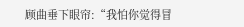顾曲垂下眼帘:“我怕你觉得冒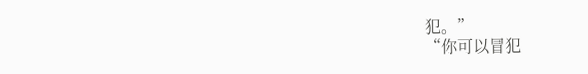犯。”
“你可以冒犯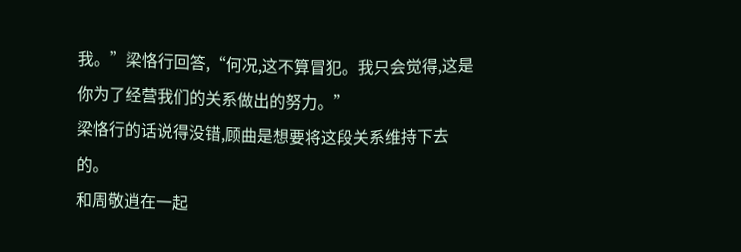我。”梁恪行回答,“何况,这不算冒犯。我只会觉得,这是你为了经营我们的关系做出的努力。”
梁恪行的话说得没错,顾曲是想要将这段关系维持下去的。
和周敬逍在一起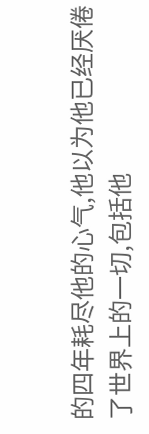的四年耗尽他的心气,他以为他已经厌倦了世界上的一切,包括他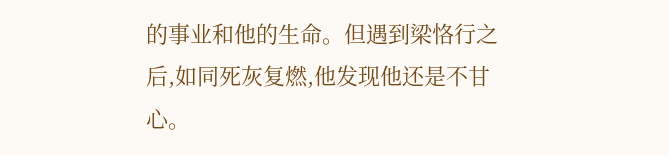的事业和他的生命。但遇到梁恪行之后,如同死灰复燃,他发现他还是不甘心。